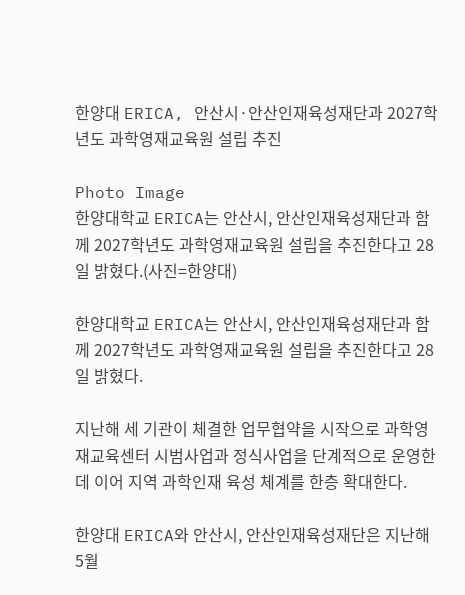한양대 ERICA, 안산시·안산인재육성재단과 2027학년도 과학영재교육원 설립 추진

Photo Image
한양대학교 ERICA는 안산시, 안산인재육성재단과 함께 2027학년도 과학영재교육원 설립을 추진한다고 28일 밝혔다.(사진=한양대)

한양대학교 ERICA는 안산시, 안산인재육성재단과 함께 2027학년도 과학영재교육원 설립을 추진한다고 28일 밝혔다.

지난해 세 기관이 체결한 업무협약을 시작으로 과학영재교육센터 시범사업과 정식사업을 단계적으로 운영한 데 이어 지역 과학인재 육성 체계를 한층 확대한다.

한양대 ERICA와 안산시, 안산인재육성재단은 지난해 5월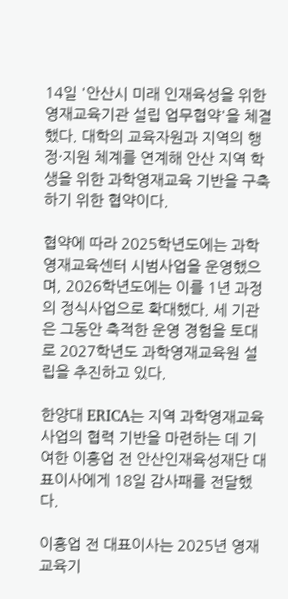14일 '안산시 미래 인재육성을 위한 영재교육기관 설립 업무협약'을 체결했다. 대학의 교육자원과 지역의 행정·지원 체계를 연계해 안산 지역 학생을 위한 과학영재교육 기반을 구축하기 위한 협약이다.

협약에 따라 2025학년도에는 과학영재교육센터 시범사업을 운영했으며, 2026학년도에는 이를 1년 과정의 정식사업으로 확대했다. 세 기관은 그동안 축적한 운영 경험을 토대로 2027학년도 과학영재교육원 설립을 추진하고 있다.

한양대 ERICA는 지역 과학영재교육 사업의 협력 기반을 마련하는 데 기여한 이흥업 전 안산인재육성재단 대표이사에게 18일 감사패를 전달했다.

이흥업 전 대표이사는 2025년 영재교육기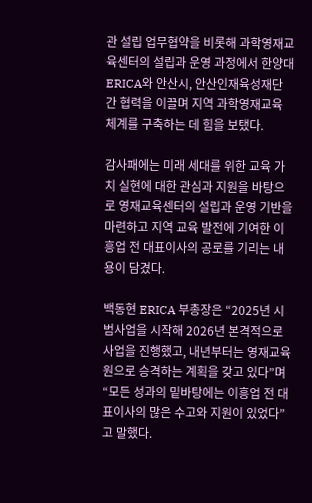관 설립 업무협약을 비롯해 과학영재교육센터의 설립과 운영 과정에서 한양대 ERICA와 안산시, 안산인재육성재단 간 협력을 이끌며 지역 과학영재교육 체계를 구축하는 데 힘을 보탰다.

감사패에는 미래 세대를 위한 교육 가치 실현에 대한 관심과 지원을 바탕으로 영재교육센터의 설립과 운영 기반을 마련하고 지역 교육 발전에 기여한 이흥업 전 대표이사의 공로를 기리는 내용이 담겼다.

백동현 ERICA 부총장은 “2025년 시범사업을 시작해 2026년 본격적으로 사업을 진행했고, 내년부터는 영재교육원으로 승격하는 계획을 갖고 있다”며 “모든 성과의 밑바탕에는 이흥업 전 대표이사의 많은 수고와 지원이 있었다”고 말했다.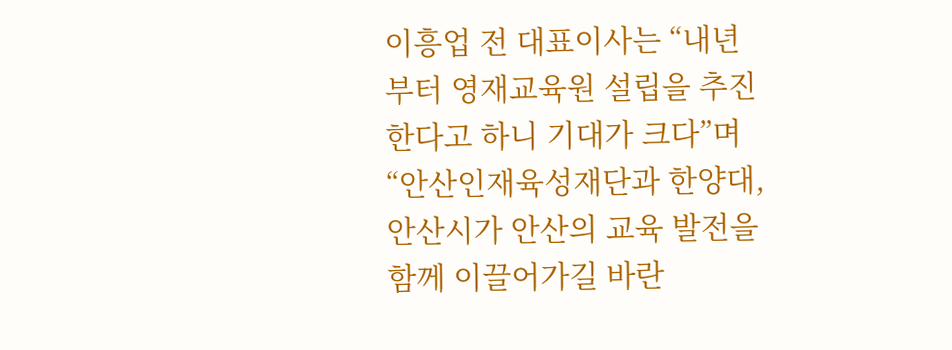이흥업 전 대표이사는 “내년부터 영재교육원 설립을 추진한다고 하니 기대가 크다”며 “안산인재육성재단과 한양대, 안산시가 안산의 교육 발전을 함께 이끌어가길 바란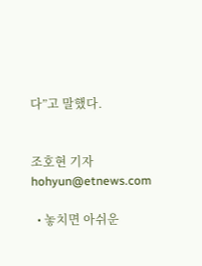다”고 말했다.


조호현 기자 hohyun@etnews.com

  • 놓치면 아쉬운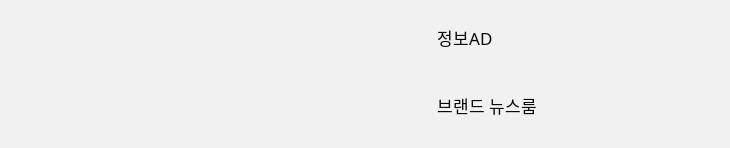정보AD

브랜드 뉴스룸